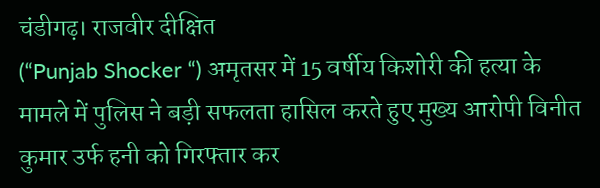चंडीगढ़। राजवीर दीक्षित
(“Punjab Shocker “) अमृतसर में 15 वर्षीय किशोरी की हत्या के मामले में पुलिस ने बड़ी सफलता हासिल करते हुए मुख्य आरोपी विनीत कुमार उर्फ हनी को गिरफ्तार कर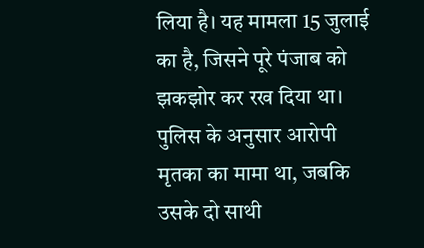लिया है। यह मामला 15 जुलाई का है, जिसने पूरे पंजाब को झकझोर कर रख दिया था। पुलिस के अनुसार आरोपी मृतका का मामा था, जबकि उसके दो साथी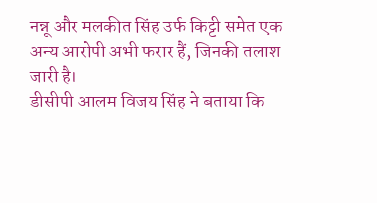नन्नू और मलकीत सिंह उर्फ किट्टी समेत एक अन्य आरोपी अभी फरार हैं, जिनकी तलाश जारी है।
डीसीपी आलम विजय सिंह ने बताया कि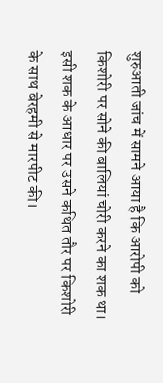शुरुआती जांच में सामने आया है कि आरोपी को किशोरी पर सोने की बालियां चोरी करने का शक था। इसी शक के आधार पर उसने कथित तौर पर किशोरी के साथ बेरहमी से मारपीट की।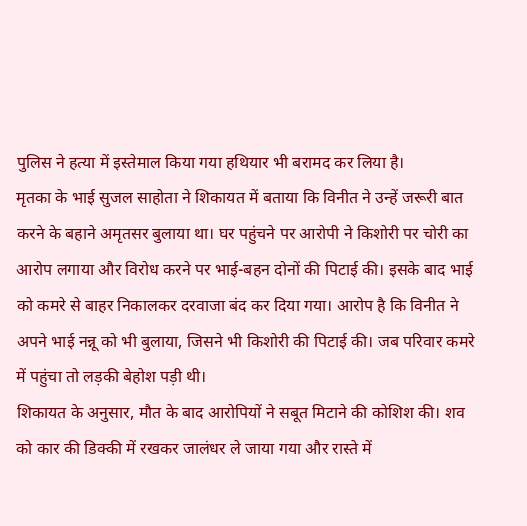पुलिस ने हत्या में इस्तेमाल किया गया हथियार भी बरामद कर लिया है।
मृतका के भाई सुजल साहोता ने शिकायत में बताया कि विनीत ने उन्हें जरूरी बात करने के बहाने अमृतसर बुलाया था। घर पहुंचने पर आरोपी ने किशोरी पर चोरी का आरोप लगाया और विरोध करने पर भाई-बहन दोनों की पिटाई की। इसके बाद भाई को कमरे से बाहर निकालकर दरवाजा बंद कर दिया गया। आरोप है कि विनीत ने अपने भाई नन्नू को भी बुलाया, जिसने भी किशोरी की पिटाई की। जब परिवार कमरे में पहुंचा तो लड़की बेहोश पड़ी थी।
शिकायत के अनुसार, मौत के बाद आरोपियों ने सबूत मिटाने की कोशिश की। शव को कार की डिक्की में रखकर जालंधर ले जाया गया और रास्ते में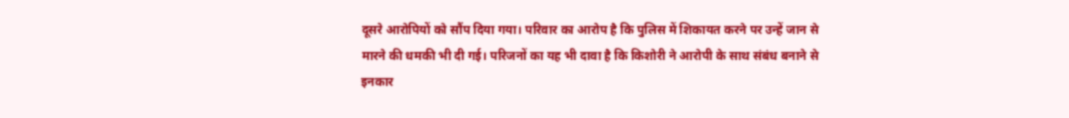दूसरे आरोपियों को सौंप दिया गया। परिवार का आरोप है कि पुलिस में शिकायत करने पर उन्हें जान से मारने की धमकी भी दी गई। परिजनों का यह भी दावा है कि किशोरी ने आरोपी के साथ संबंध बनाने से इनकार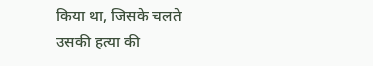किया था, जिसके चलते उसकी हत्या की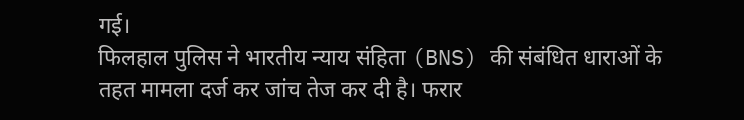गई।
फिलहाल पुलिस ने भारतीय न्याय संहिता (BNS) की संबंधित धाराओं के तहत मामला दर्ज कर जांच तेज कर दी है। फरार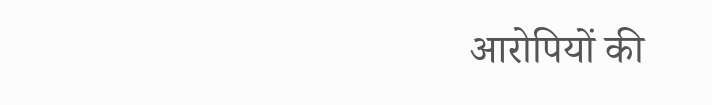आरोपियों की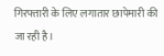गिरफ्तारी के लिए लगातार छापेमारी की जा रही है।